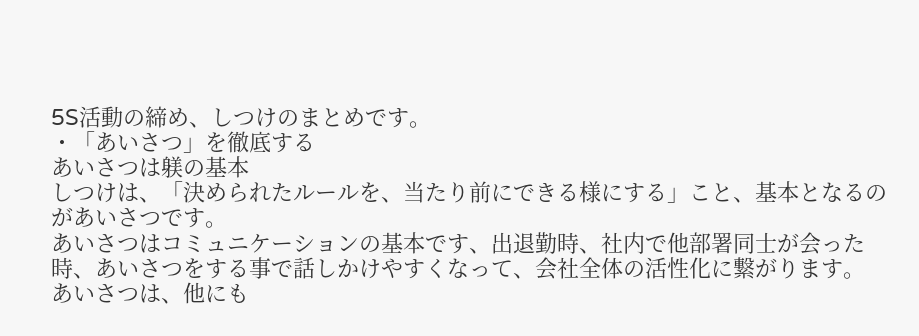5S活動の締め、しつけのまとめです。
・「あいさつ」を徹底する
あいさつは躾の基本
しつけは、「決められたルールを、当たり前にできる様にする」こと、基本となるのがあいさつです。
あいさつはコミュニケーションの基本です、出退勤時、社内で他部署同士が会った時、あいさつをする事で話しかけやすくなって、会社全体の活性化に繋がります。
あいさつは、他にも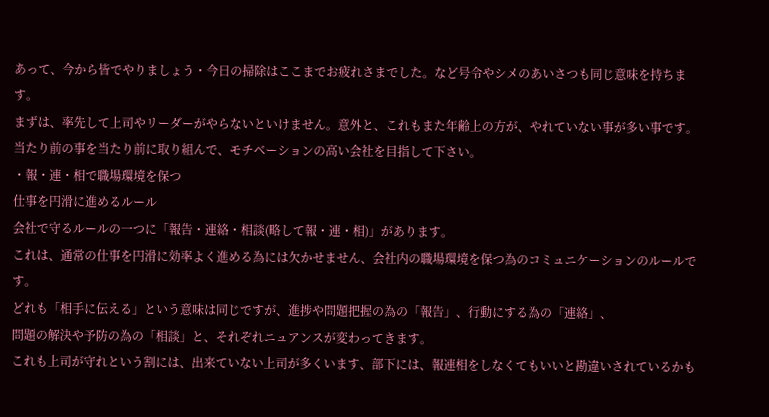あって、今から皆でやりましょう・今日の掃除はここまでお疲れさまでした。など号令やシメのあいさつも同じ意味を持ちます。
まずは、率先して上司やリーダーがやらないといけません。意外と、これもまた年齢上の方が、やれていない事が多い事です。
当たり前の事を当たり前に取り組んで、モチベーションの高い会社を目指して下さい。
・報・連・相で職場環境を保つ
仕事を円滑に進めるルール
会社で守るルールの一つに「報告・連絡・相談(略して報・連・相)」があります。
これは、通常の仕事を円滑に効率よく進める為には欠かせません、会社内の職場環境を保つ為のコミュニケーションのルールです。
どれも「相手に伝える」という意味は同じですが、進捗や問題把握の為の「報告」、行動にする為の「連絡」、
問題の解決や予防の為の「相談」と、それぞれニュアンスが変わってきます。
これも上司が守れという割には、出来ていない上司が多くいます、部下には、報連相をしなくてもいいと勘違いされているかも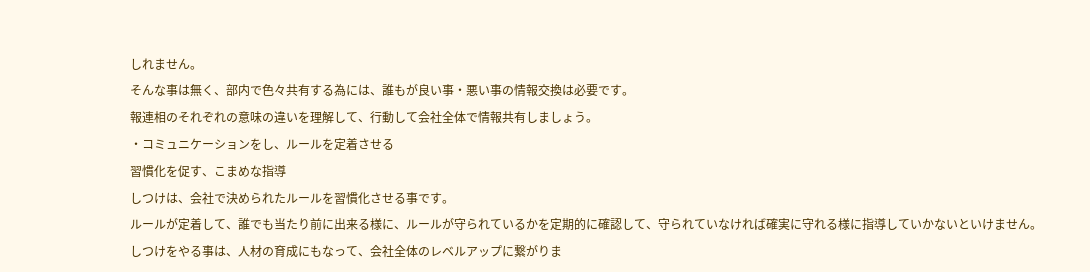しれません。
そんな事は無く、部内で色々共有する為には、誰もが良い事・悪い事の情報交換は必要です。
報連相のそれぞれの意味の違いを理解して、行動して会社全体で情報共有しましょう。
・コミュニケーションをし、ルールを定着させる
習慣化を促す、こまめな指導
しつけは、会社で決められたルールを習慣化させる事です。
ルールが定着して、誰でも当たり前に出来る様に、ルールが守られているかを定期的に確認して、守られていなければ確実に守れる様に指導していかないといけません。
しつけをやる事は、人材の育成にもなって、会社全体のレベルアップに繋がりま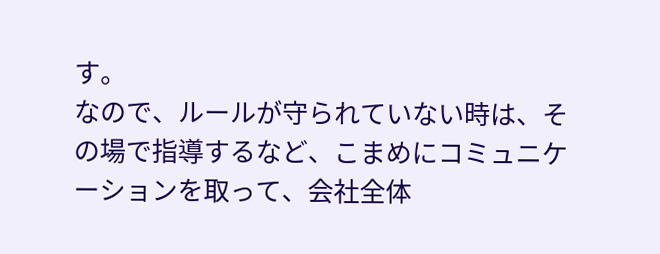す。
なので、ルールが守られていない時は、その場で指導するなど、こまめにコミュニケーションを取って、会社全体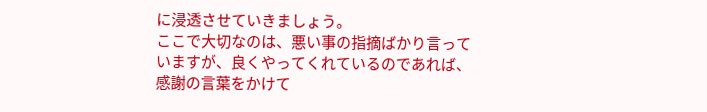に浸透させていきましょう。
ここで大切なのは、悪い事の指摘ばかり言っていますが、良くやってくれているのであれば、感謝の言葉をかけて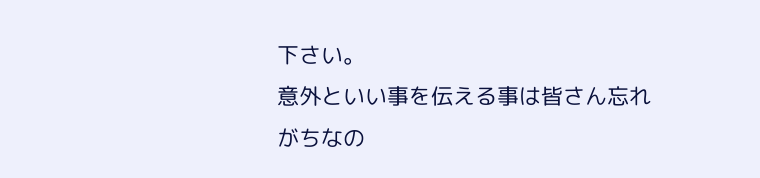下さい。
意外といい事を伝える事は皆さん忘れがちなの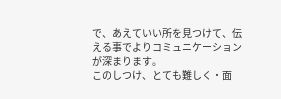で、あえていい所を見つけて、伝える事でよりコミュニケーションが深まります。
このしつけ、とても難しく・面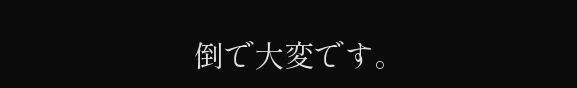倒で大変です。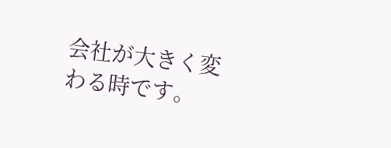会社が大きく変わる時です。